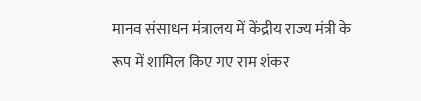मानव संसाधन मंत्रालय में केंद्रीय राज्य मंत्री के रूप में शामिल किए गए राम शंकर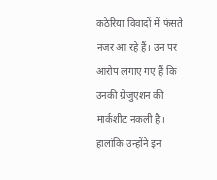कठेरिया विवादों में फंसते नजर आ रहे हैं। उन पर आरोप लगाए गए हैं कि उनकी ग्रेजुएशन की मार्कशीट नकली है। हालांकि उन्होंने इन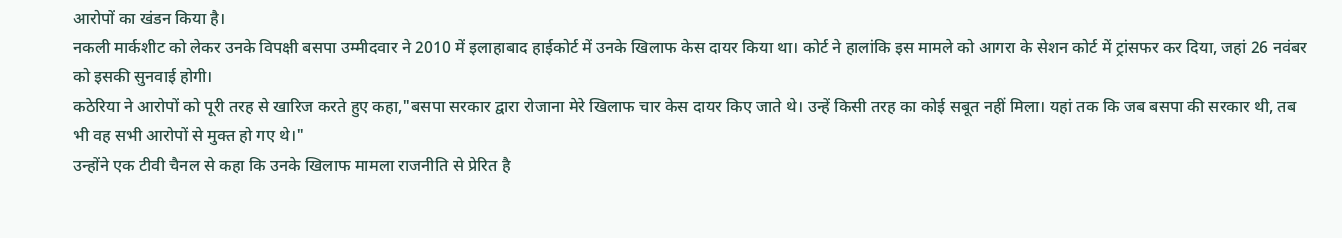आरोपों का खंडन किया है।
नकली मार्कशीट को लेकर उनके विपक्षी बसपा उम्मीदवार ने 2010 में इलाहाबाद हाईकोर्ट में उनके खिलाफ केस दायर किया था। कोर्ट ने हालांकि इस मामले को आगरा के सेशन कोर्ट में ट्रांसफर कर दिया, जहां 26 नवंबर को इसकी सुनवाई होगी।
कठेरिया ने आरोपों को पूरी तरह से खारिज करते हुए कहा,"बसपा सरकार द्वारा रोजाना मेरे खिलाफ चार केस दायर किए जाते थे। उन्हें किसी तरह का कोई सबूत नहीं मिला। यहां तक कि जब बसपा की सरकार थी, तब भी वह सभी आरोपों से मुक्त हो गए थे।"
उन्होंने एक टीवी चैनल से कहा कि उनके खिलाफ मामला राजनीति से प्रेरित है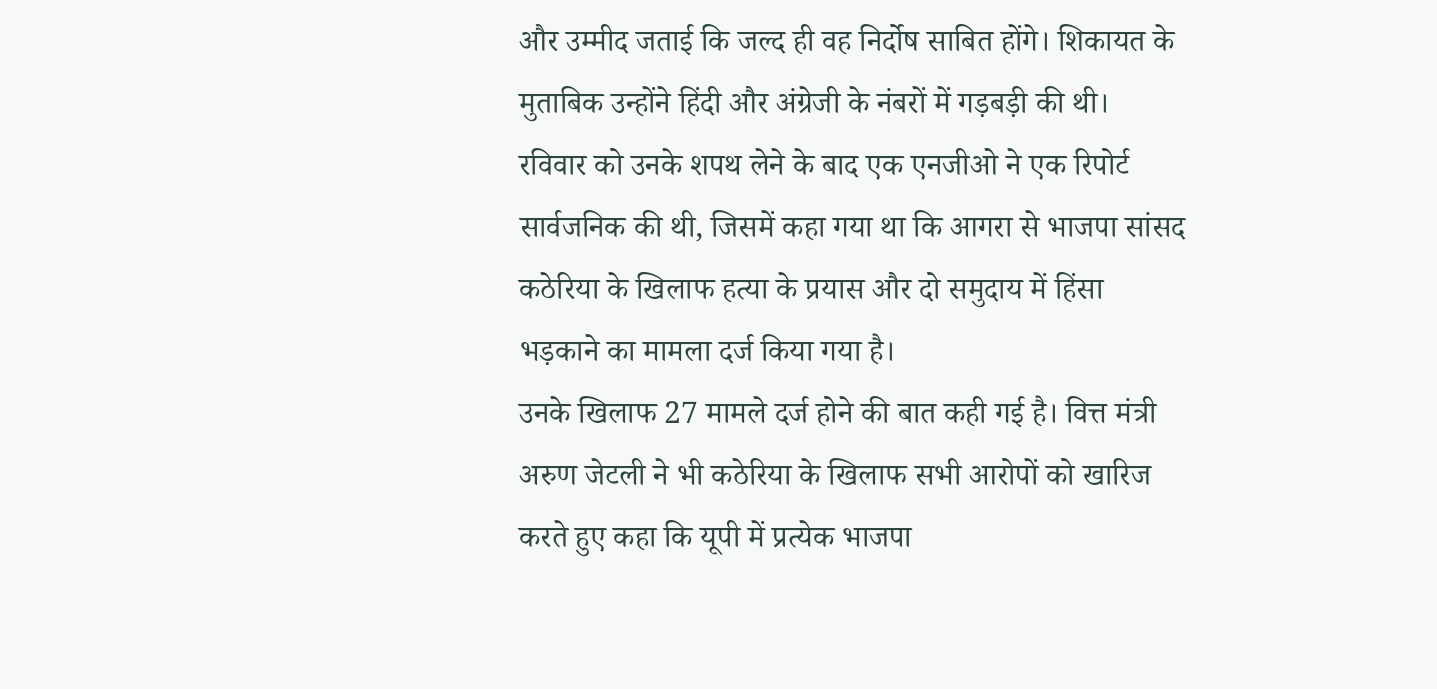और उम्मीद जताई कि जल्द ही वह निर्दोष साबित होंगे। शिकायत के मुताबिक उन्होंने हिंदी और अंग्रेजी के नंबरों में गड़बड़ी की थी।
रविवार को उनके शपथ लेने के बाद एक एनजीओ ने एक रिपोर्ट सार्वजनिक की थी, जिसमें कहा गया था कि आगरा से भाजपा सांसद कठेरिया के खिलाफ हत्या के प्रयास और दो समुदाय में हिंसा भड़काने का मामला दर्ज किया गया है।
उनके खिलाफ 27 मामले दर्ज होने की बात कही गई है। वित्त मंत्री अरुण जेटली ने भी कठेरिया के खिलाफ सभी आरोपों को खारिज करते हुए कहा कि यूपी में प्रत्येक भाजपा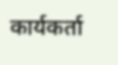कार्यकर्ता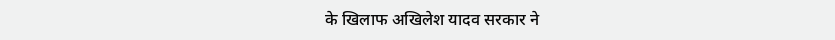के खिलाफ अखिलेश यादव सरकार ने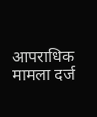आपराधिक मामला दर्ज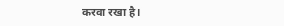करवा रखा है।